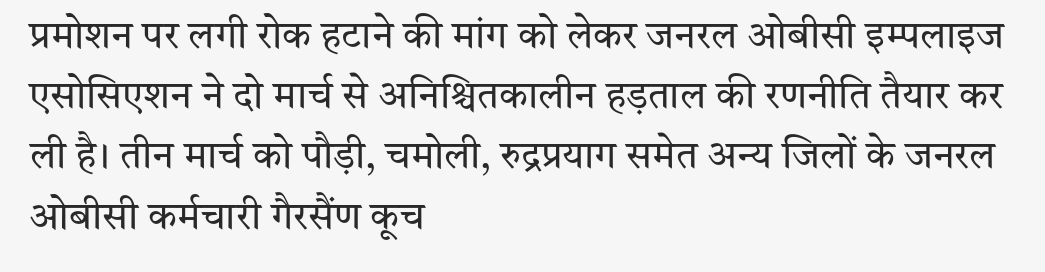प्रमोशन पर लगी रोक हटाने की मांग को लेकर जनरल ओबीसी इम्पलाइज एसोसिएशन ने दो मार्च से अनिश्चितकालीन हड़ताल की रणनीति तैयार कर ली है। तीन मार्च को पौड़ी, चमोली, रुद्रप्रयाग समेत अन्य जिलों के जनरल ओबीसी कर्मचारी गैरसैंण कूच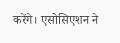करेंगे। एसोसिएशन ने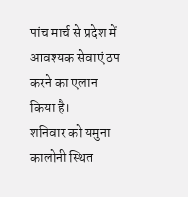पांच मार्च से प्रदेश में आवश्यक सेवाएं ठप करने का एलान किया है।
शनिवार को यमुना कालोनी स्थित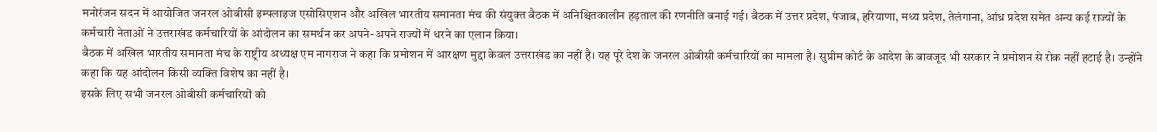मनोरंजन सदन में आयोजित जनरल ओबीसी इम्पलाइज एसोसिएशन और अखिल भारतीय समानता मंच की संयुक्त बैठक में अनिश्चितकालीन हड़ताल की रणनीति बनाई गई। बैठक में उत्तर प्रदेश, पंजाब, हरियाणा, मध्य प्रदेश, तेलंगाना, आंध्र प्रदेश समेत अन्य कई राज्यों के कर्मचारी नेताओं ने उत्तराखंड कर्मचारियों के आंदोलन का समर्थन कर अपने-अपने राज्यों में धरने का एलान किया।
बैठक में अखिल भारतीय समानता मंच के राष्ट्रीय अध्यक्ष एम नागराज ने कहा कि प्रमोशन में आरक्षण मुद्दा केवल उत्तराखंड का नहीं है। यह पूरे देश के जनरल ओबीसी कर्मचारियों का मामला है। सुप्रीम कोर्ट के आदेश के बावजूद भी सरकार ने प्रमोशन से रोक नहीं हटाई है। उन्होंने कहा कि यह आंदोलन किसी व्यक्ति विशेष का नहीं है।
इसके लिए सभी जनरल ओबीसी कर्मचारियों को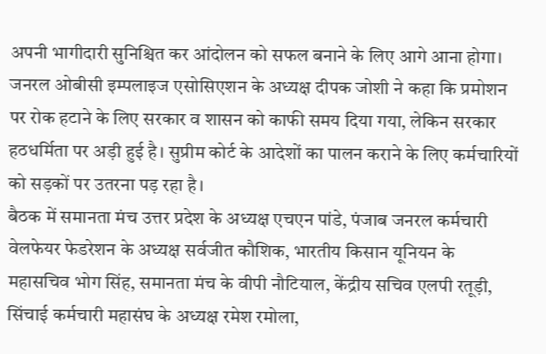अपनी भागीदारी सुनिश्चित कर आंदोलन को सफल बनाने के लिए आगे आना होगा। जनरल ओबीसी इम्पलाइज एसोसिएशन के अध्यक्ष दीपक जोशी ने कहा कि प्रमोशन पर रोक हटाने के लिए सरकार व शासन को काफी समय दिया गया, लेकिन सरकार हठधर्मिता पर अड़ी हुई है। सुप्रीम कोर्ट के आदेशों का पालन कराने के लिए कर्मचारियों को सड़कों पर उतरना पड़ रहा है।
बैठक में समानता मंच उत्तर प्रदेश के अध्यक्ष एचएन पांडे, पंजाब जनरल कर्मचारी वेलफेयर फेडरेशन के अध्यक्ष सर्वजीत कौशिक, भारतीय किसान यूनियन के महासचिव भोग सिंह, समानता मंच के वीपी नौटियाल, केंद्रीय सचिव एलपी रतूड़ी, सिंचाई कर्मचारी महासंघ के अध्यक्ष रमेश रमोला,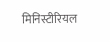मिनिस्टीरियल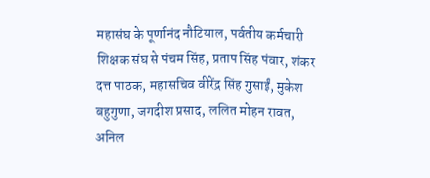महासंघ के पूर्णानंद नौटियाल, पर्वतीय कर्मचारी शिक्षक संघ से पंचम सिंह, प्रताप सिंह पंवार, शंकर दत्त पाठक, महासचिव वीरेंद्र सिंह गुसाईं, मुकेश बहुगुणा, जगदीश प्रसाद, ललित मोहन रावत, अनिल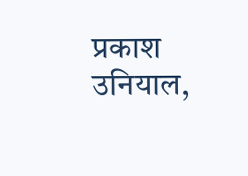प्रकाश उनियाल,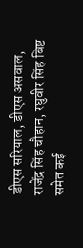डीएस सरियाल, डीएस असवाल, राजेंद्र सिंह चौहान, रघुवीर सिंह बिष्ट समेत कई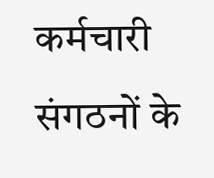कर्मचारी संगठनों के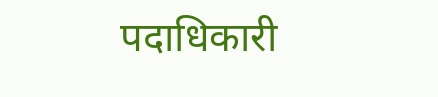पदाधिकारी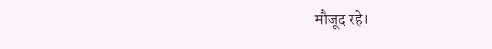मौजूद रहे।